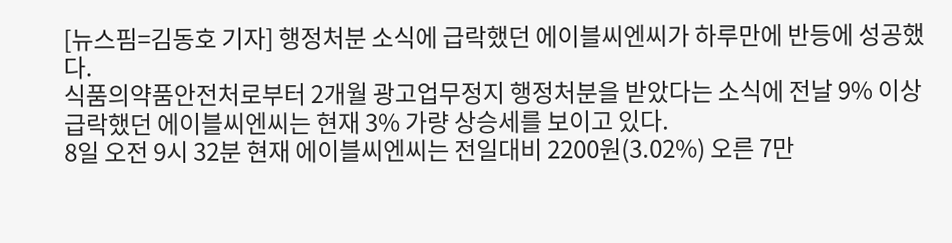[뉴스핌=김동호 기자] 행정처분 소식에 급락했던 에이블씨엔씨가 하루만에 반등에 성공했다.
식품의약품안전처로부터 2개월 광고업무정지 행정처분을 받았다는 소식에 전날 9% 이상 급락했던 에이블씨엔씨는 현재 3% 가량 상승세를 보이고 있다.
8일 오전 9시 32분 현재 에이블씨엔씨는 전일대비 2200원(3.02%) 오른 7만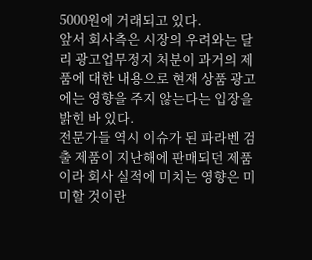5000원에 거래되고 있다.
앞서 회사측은 시장의 우려와는 달리 광고업무정지 처분이 과거의 제품에 대한 내용으로 현재 상품 광고에는 영향을 주지 않는다는 입장을 밝힌 바 있다.
전문가들 역시 이슈가 된 파라벤 검출 제품이 지난해에 판매되던 제품이라 회사 실적에 미치는 영향은 미미할 것이란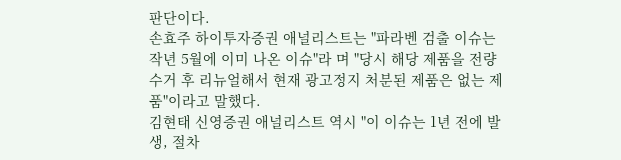판단이다.
손효주 하이투자증권 애널리스트는 "파라벤 검출 이슈는 작년 5월에 이미 나온 이슈"라 며 "당시 해당 제품을 전량수거 후 리뉴얼해서 현재 광고정지 처분된 제품은 없는 제품"이라고 말했다.
김현태 신영증권 애널리스트 역시 "이 이슈는 1년 전에 발생, 절차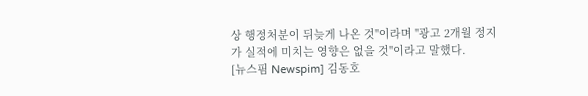상 행정처분이 뒤늦게 나온 것"이라며 "광고 2개월 정지가 실적에 미치는 영향은 없을 것"이라고 말했다.
[뉴스핌 Newspim] 김동호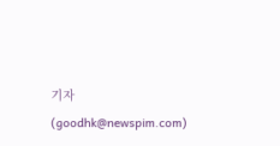기자 (goodhk@newspim.com)